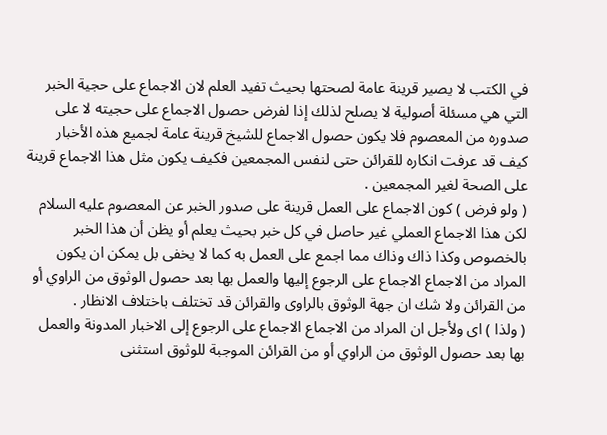في الكتب لا يصير قرينة عامة لصحتها بحيث تفيد العلم لان الاجماع على حجية الخبر التي هي مسئلة أصولية لا يصلح لذلك إذا لفرض حصول الاجماع على حجيته لا على صدوره من المعصوم فلا يكون حصول الاجماع للشيخ قرينة عامة لجميع هذه الأخبار كيف قد عرفت انكاره للقرائن حتى لنفس المجمعين فكيف يكون مثل هذا الاجماع قرينة على الصحة لغير المجمعين .
( ولو فرض ) كون الاجماع على العمل قرينة على صدور الخبر عن المعصوم عليه السلام لكن هذا الاجماع العملي غير حاصل في كل خبر بحيث يعلم أو يظن أن هذا الخبر بالخصوص وكذا ذاك وذاك مما اجمع على العمل به كما لا يخفى بل يمكن ان يكون المراد من الاجماع الاجماع على الرجوع إليها والعمل بها بعد حصول الوثوق من الراوي أو من القرائن ولا شك ان جهة الوثوق بالراوى والقرائن قد تختلف باختلاف الانظار .
( ولذا ) اى ولأجل ان المراد من الاجماع الاجماع على الرجوع إلى الاخبار المدونة والعمل بها بعد حصول الوثوق من الراوي أو من القرائن الموجبة للوثوق استثنى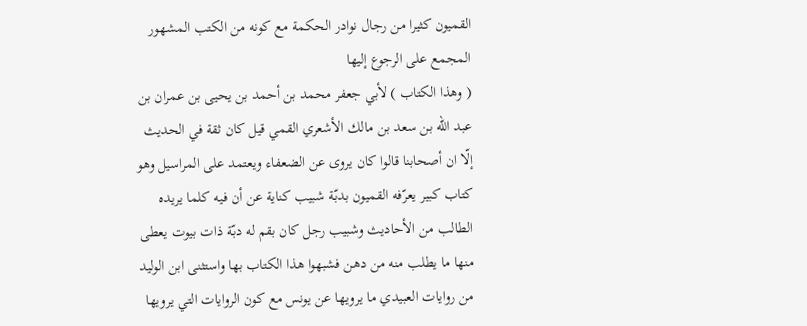القميون كثيرا من رجال نوادر الحكمة مع كونه من الكتب المشهور المجمع على الرجوع إليها
( وهذا الكتاب ) لأبي جعفر محمد بن أحمد بن يحيى بن عمران بن عبد اللّه بن سعد بن مالك الأشعري القمي قيل كان ثقة في الحديث إلّا ان أصحابنا قالوا كان يروى عن الضعفاء ويعتمد على المراسيل وهو كتاب كبير يعرّفه القميون بدبّة شبيب كناية عن أن فيه كلما يريده الطالب من الأحاديث وشبيب رجل كان بقم له دبّة ذات بيوت يعطى منها ما يطلب منه من دهن فشبهوا هذا الكتاب بها واستثنى ابن الوليد من روايات العبيدي ما يرويها عن يونس مع كون الروايات التي يرويها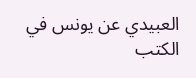العبيدي عن يونس في الكتب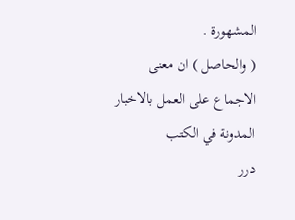المشهورة .
( والحاصل ) ان معنى الاجماع على العمل بالاخبار المدونة في الكتب
درر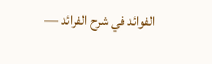الفوائد في شرح الفرائد —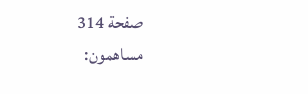صفحة 314
مساهمون: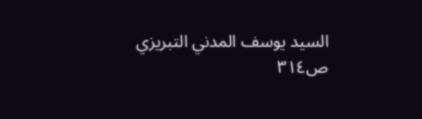السيد يوسف المدني التبريزي
ص٣١٤